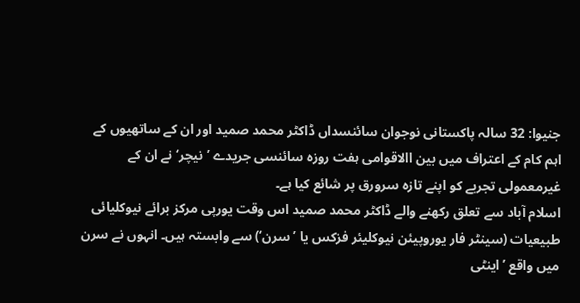جنیوا: 32 سالہ پاکستانی نوجوان سائنسداں ڈاکٹر محمد صمید اور ان کے ساتھیوں کے اہم کام کے اعتراف میں بین االاقوامی ہفت روزہ سائنسی جریدے ’نیچر‘ نے ان کے غیرمعمولی تجربے کو اپنے تازہ سرورق پر شائع کیا ہے۔
اسلام آباد سے تعلق رکھنے والے ڈاکٹر محمد صمید اس وقت یورپی مرکز برائے نیوکلیائی طبیعیات (سینٹر فار یوروپیئن نیوکلیئر فزکس یا ’سرن‘) سے وابستہ ہیں۔ انہوں نے سرن میں واقع ’اینٹی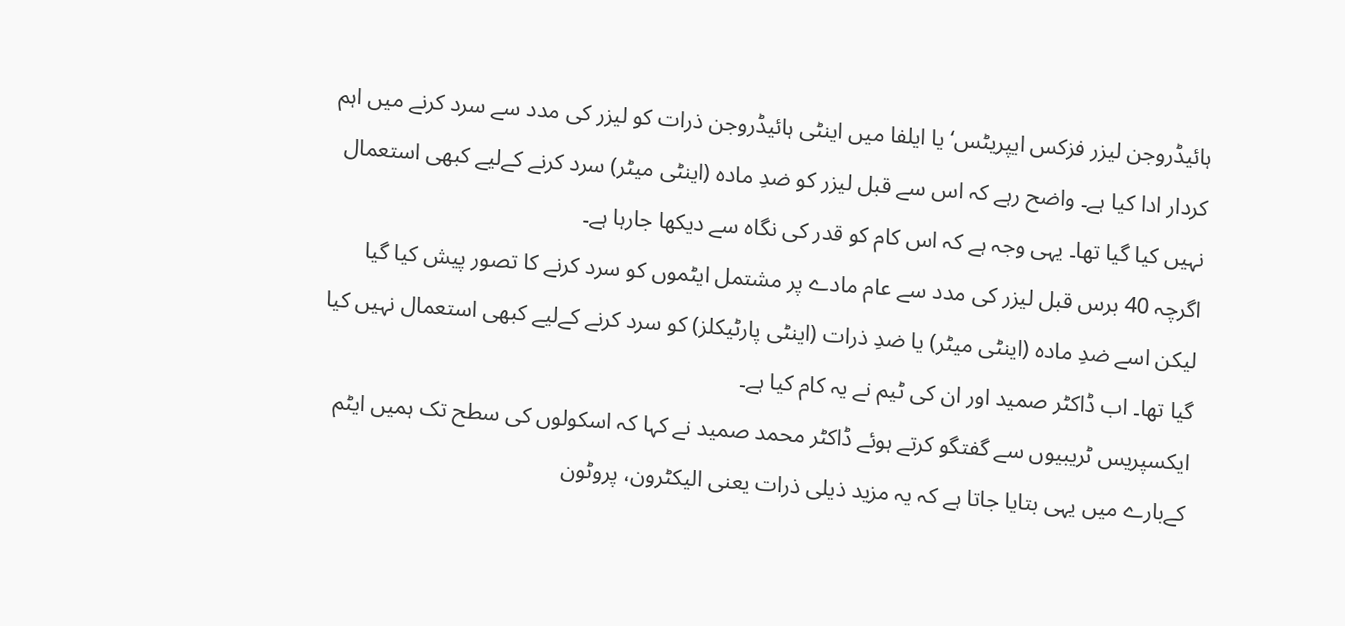ہائیڈروجن لیزر فزکس ایپریٹس‘ یا ایلفا میں اینٹی ہائیڈروجن ذرات کو لیزر کی مدد سے سرد کرنے میں اہم کردار ادا کیا ہے۔ واضح رہے کہ اس سے قبل لیزر کو ضدِ مادہ (اینٹی میٹر) سرد کرنے کےلیے کبھی استعمال نہیں کیا گیا تھا۔ یہی وجہ ہے کہ اس کام کو قدر کی نگاہ سے دیکھا جارہا ہے۔
اگرچہ 40 برس قبل لیزر کی مدد سے عام مادے پر مشتمل ایٹموں کو سرد کرنے کا تصور پیش کیا گیا لیکن اسے ضدِ مادہ (اینٹی میٹر) یا ضدِ ذرات (اینٹی پارٹیکلز) کو سرد کرنے کےلیے کبھی استعمال نہیں کیا گیا تھا۔ اب ڈاکٹر صمید اور ان کی ٹیم نے یہ کام کیا ہے۔
ایکسپریس ٹریبیوں سے گفتگو کرتے ہوئے ڈاکٹر محمد صمید نے کہا کہ اسکولوں کی سطح تک ہمیں ایٹم کےبارے میں یہی بتایا جاتا ہے کہ یہ مزید ذیلی ذرات یعنی الیکٹرون، پروٹون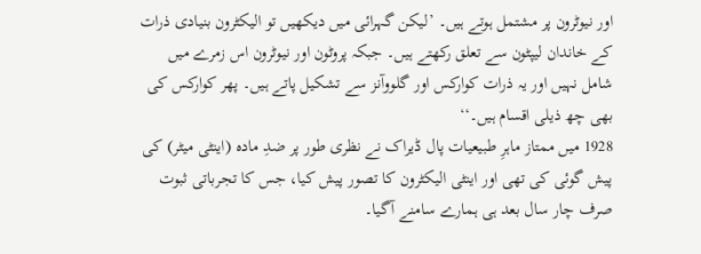اور نیوٹرون پر مشتمل ہوتے ہیں۔ ’لیکن گہرائی میں دیکھیں تو الیکٹرون بنیادی ذرات کے خاندان لیپٹون سے تعلق رکھتے ہیں۔ جبکہ پروٹون اور نیوٹرون اس زمرے میں شامل نہیں اور یہ ذرات کوارکس اور گلووآنز سے تشکیل پاتے ہیں۔ پھر کوارکس کی بھی چھ ذیلی اقسام ہیں۔‘‘
1928 میں ممتاز ماہرِ طبیعیات پال ڈیراک نے نظری طور پر ضدِ مادہ (اینٹی میٹر) کی پیش گوئی کی تھی اور اینٹی الیکٹرون کا تصور پیش کیا، جس کا تجرباتی ثبوت صرف چار سال بعد ہی ہمارے سامنے آگیا۔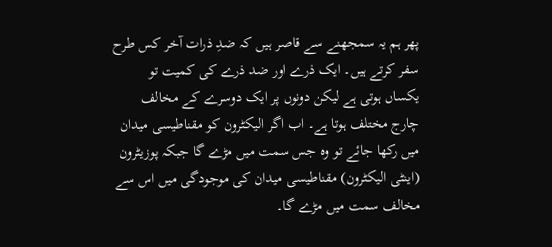پھر ہم یہ سمجھنے سے قاصر ہیں کہ ضدِ ذرات آخر کس طرح سفر کرتے ہیں۔ ایک ذرے اور ضد ذرے کی کمیت تو یکساں ہوتی ہے لیکن دونوں پر ایک دوسرے کے مخالف چارج مختلف ہوتا ہے۔ اب اگر الیکٹرون کو مقناطیسی میدان میں رکھا جائے تو وہ جس سمت میں مڑے گا جبکہ پوزیٹرون (اینٹی الیکٹرون) مقناطیسی میدان کی موجودگی میں اس سے مخالف سمت میں مڑے گا۔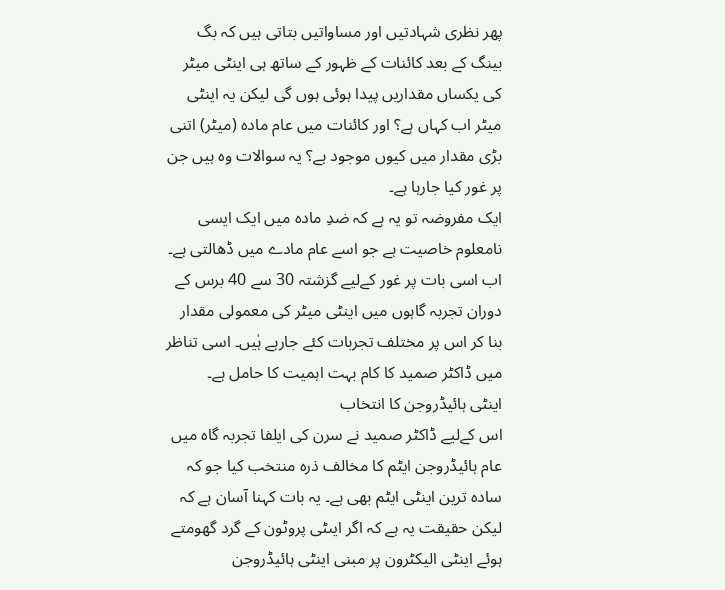پھر نظری شہادتیں اور مساواتیں بتاتی ہیں کہ بگ بینگ کے بعد کائنات کے ظہور کے ساتھ ہی اینٹی میٹر کی یکساں مقداریں پیدا ہوئی ہوں گی لیکن یہ اینٹی میٹر اب کہاں ہے؟ اور کائنات میں عام مادہ (میٹر) اتنی بڑی مقدار میں کیوں موجود ہے؟ یہ سوالات وہ ہیں جن پر غور کیا جارہا ہے۔
ایک مفروضہ تو یہ ہے کہ ضدِ مادہ میں ایک ایسی نامعلوم خاصیت ہے جو اسے عام مادے میں ڈھالتی ہے۔ اب اسی بات پر غور کےلیے گزشتہ 30 سے 40 برس کے دوران تجربہ گاہوں میں اینٹی میٹر کی معمولی مقدار بنا کر اس پر مختلف تجربات کئے جارہے ہٰیں۔ اسی تناظر میں ڈاکٹر صمید کا کام بہت اہمیت کا حامل ہے۔
اینٹی ہائیڈروجن کا انتخاب
اس کےلیے ڈاکٹر صمید نے سرن کی ایلفا تجربہ گاہ میں عام ہائیڈروجن ایٹم کا مخالف ذرہ منتخب کیا جو کہ سادہ ترین اینٹی ایٹم بھی ہے۔ یہ بات کہنا آسان ہے کہ لیکن حقیقت یہ ہے کہ اگر ایںٹی پروٹون کے گرد گھومتے ہوئے اینٹی الیکٹرون پر مبنی اینٹی ہائیڈروجن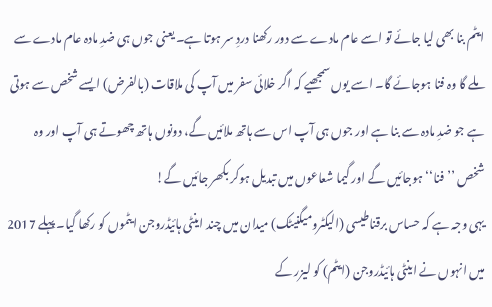ایٹم بنا بھی لیا جائے تو اسے عام مادے سے دور رکھنا دردِ سر ہوتا ہے۔ یعنی جوں ہی ضدِ مادہ عام مادے سے ملے گا وہ فنا ہوجائے گا۔ اسے یوں سمجھیے کہ اگر خلائی سفر میں آپ کی ملاقات (بالفرض) ایسے شخص سے ہوتی ہے جو ضدِ مادہ سے بنا ہے اور جوں ہی آپ اس سے ہاتھ ملائیں گے، دونوں ہاتھ چھوتے ہی آپ اور وہ شخص ’’فنا‘‘ ہوجائیں گے اور گیما شعاعوں میں تبدیل ہوکر بکھر جائیں گے!
یہی وجہ ہے کہ حساس برقناطیسی (الیکٹرومیگنیٹک) میدان میں چند اینٹی ہائیڈروجن ایٹموں کو رکھا گیا۔ پہلے 2017 میں انہوں نے اینٹی ہائیڈروجن (ایٹم) کو لیزر کے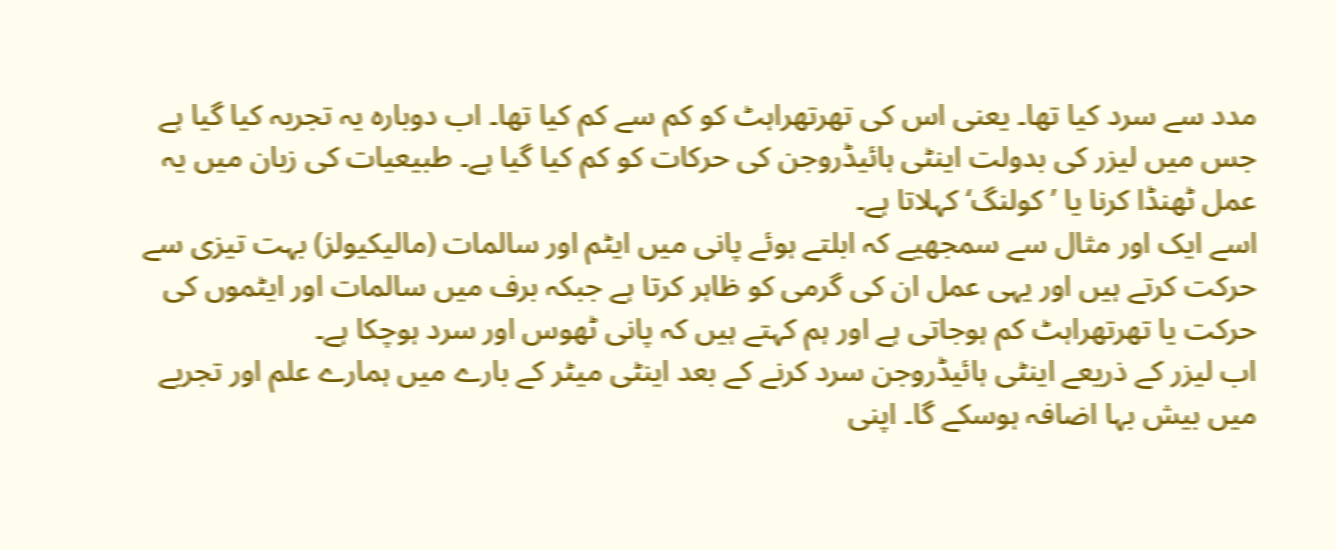مدد سے سرد کیا تھا۔ یعنی اس کی تھرتھراہٹ کو کم سے کم کیا تھا۔ اب دوبارہ یہ تجربہ کیا گیا ہے جس میں لیزر کی بدولت اینٹی ہائیڈروجن کی حرکات کو کم کیا گیا ہے۔ طبیعیات کی زبان میں یہ عمل ٹھنڈا کرنا یا ’کولنگ‘ کہلاتا ہے۔
اسے ایک اور مثال سے سمجھیے کہ ابلتے ہوئے پانی میں ایٹم اور سالمات (مالیکیولز) بہت تیزی سے حرکت کرتے ہیں اور یہی عمل ان کی گرمی کو ظاہر کرتا ہے جبکہ برف میں سالمات اور ایٹموں کی حرکت یا تھرتھراہٹ کم ہوجاتی ہے اور ہم کہتے ہیں کہ پانی ٹھوس اور سرد ہوچکا ہے۔
اب لیزر کے ذریعے اینٹی ہائیڈروجن سرد کرنے کے بعد اینٹی میٹر کے بارے میں ہمارے علم اور تجربے میں بیش بہا اضافہ ہوسکے گا۔ اپنی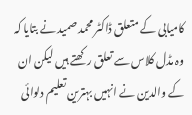کامیابی کے متعلق ڈاکٹر محمد صمید نے بتایا کہ وہ مڈل کلاس سے تعلق رکھتے ہیں لیکن ان کے والدین نے انہیں بہترین تعلیم دلوائی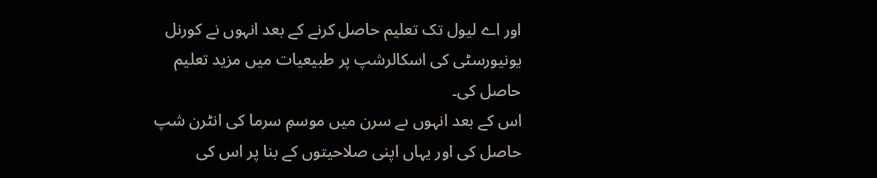اور اے لیول تک تعلیم حاصل کرنے کے بعد انہوں نے کورنل یونیورسٹی کی اسکالرشپ پر طبیعیات میں مزید تعلیم حاصل کی۔
اس کے بعد انہوں ںے سرن میں موسمِ سرما کی انٹرن شپ حاصل کی اور یہاں اپنی صلاحیتوں کے بنا پر اس کی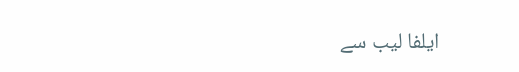ایلفا لیب سے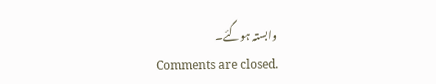وابستہ ہوگئے۔
Comments are closed.